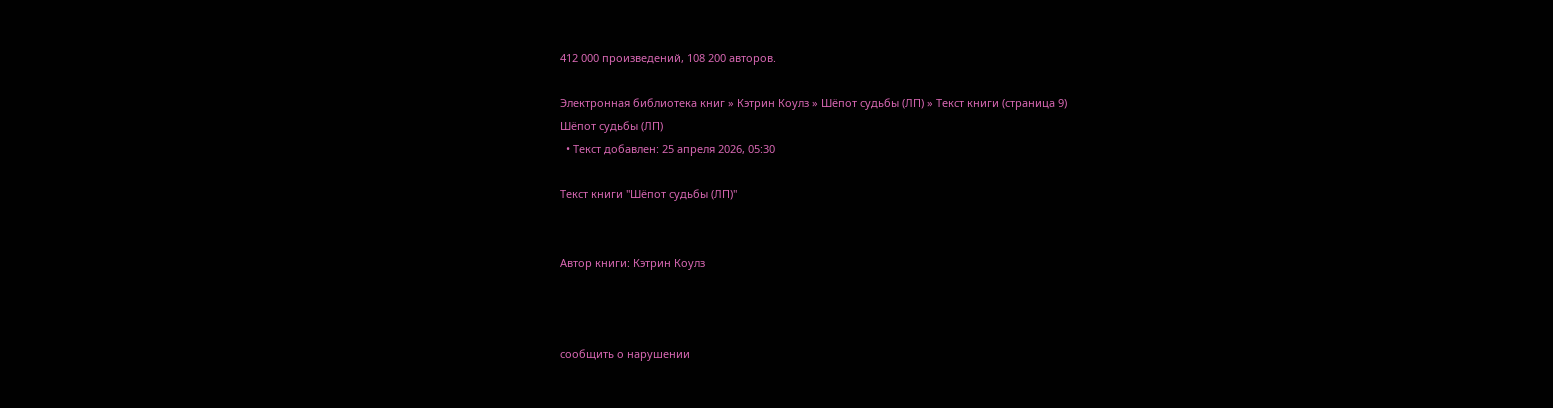412 000 произведений, 108 200 авторов.

Электронная библиотека книг » Кэтрин Коулз » Шёпот судьбы (ЛП) » Текст книги (страница 9)
Шёпот судьбы (ЛП)
  • Текст добавлен: 25 апреля 2026, 05:30

Текст книги "Шёпот судьбы (ЛП)"


Автор книги: Кэтрин Коулз



сообщить о нарушении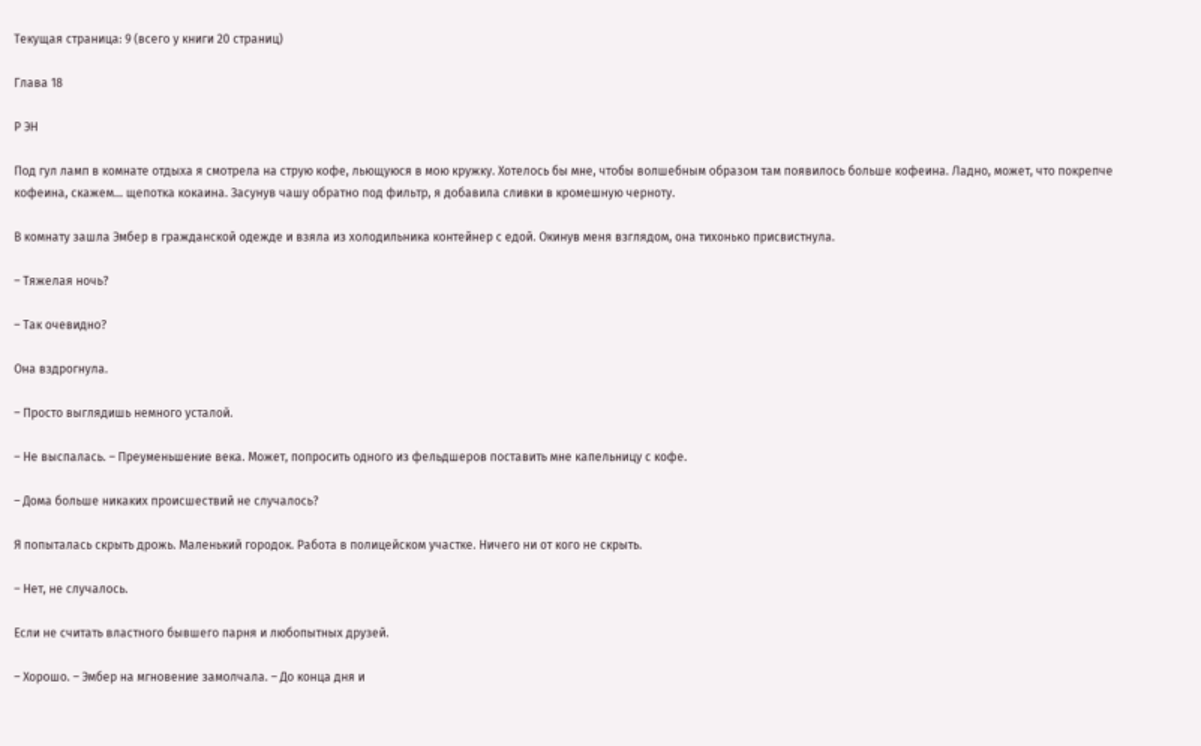Текущая страница: 9 (всего у книги 20 страниц)

Глава 18

Р ЭН

Под гул ламп в комнате отдыха я смотрела на струю кофе, льющуюся в мою кружку. Хотелось бы мне, чтобы волшебным образом там появилось больше кофеина. Ладно, может, что покрепче кофеина, скажем… щепотка кокаина. Засунув чашу обратно под фильтр, я добавила сливки в кромешную черноту.

В комнату зашла Эмбер в гражданской одежде и взяла из холодильника контейнер с едой. Окинув меня взглядом, она тихонько присвистнула.

– Тяжелая ночь?

– Так очевидно?

Она вздрогнула.

– Просто выглядишь немного усталой.

– Не выспалась. – Преуменьшение века. Может, попросить одного из фельдшеров поставить мне капельницу с кофе.

– Дома больше никаких происшествий не случалось?

Я попыталась скрыть дрожь. Маленький городок. Работа в полицейском участке. Ничего ни от кого не скрыть.

– Нет, не случалось.

Если не считать властного бывшего парня и любопытных друзей.

– Хорошо. – Эмбер на мгновение замолчала. – До конца дня и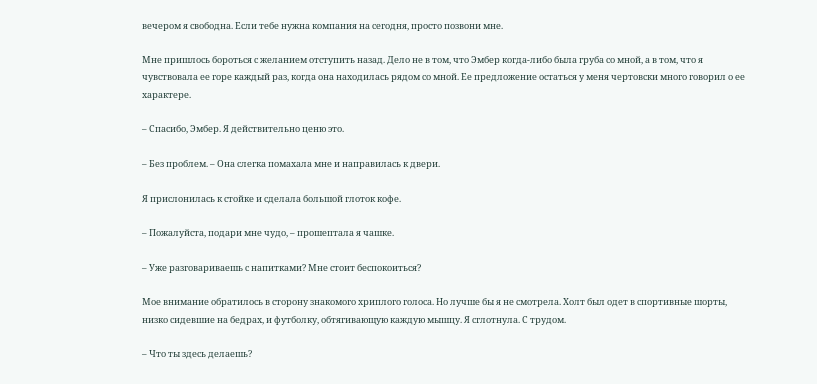вечером я свободна. Если тебе нужна компания на сегодня, просто позвони мне.

Мне пришлось бороться с желанием отступить назад. Дело не в том, что Эмбер когда-либо была груба со мной, а в том, что я чувствовала ее горе каждый раз, когда она находилась рядом со мной. Ее предложение остаться у меня чертовски много говорил о ее характере.

– Спасибо, Эмбер. Я действительно ценю это.

– Без проблем. – Она слегка помахала мне и направилась к двери.

Я прислонилась к стойке и сделала большой глоток кофе.

– Пожалуйста, подари мне чудо, – прошептала я чашке.

– Уже разговариваешь с напитками? Мне стоит беспокоиться?

Мое внимание обратилось в сторону знакомого хриплого голоса. Но лучше бы я не смотрела. Холт был одет в спортивные шорты, низко сидевшие на бедрах, и футболку, обтягивающую каждую мышцу. Я сглотнула. С трудом.

– Что ты здесь делаешь?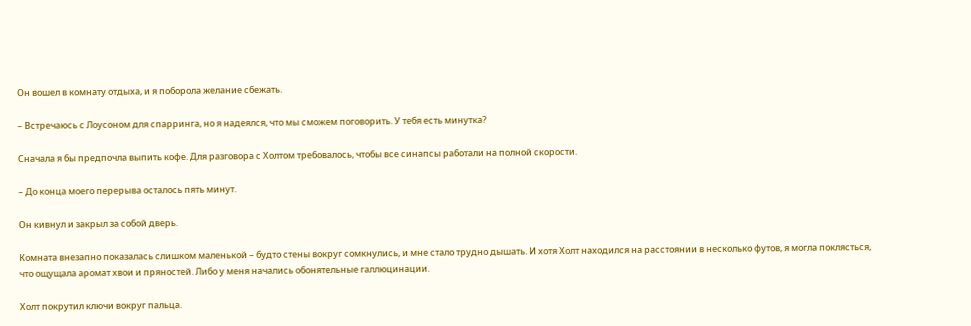Он вошел в комнату отдыха, и я поборола желание сбежать.

– Встречаюсь с Лоусоном для спарринга, но я надеялся, что мы сможем поговорить. У тебя есть минутка?

Сначала я бы предпочла выпить кофе. Для разговора с Холтом требовалось, чтобы все синапсы работали на полной скорости.

– До конца моего перерыва осталось пять минут.

Он кивнул и закрыл за собой дверь.

Комната внезапно показалась слишком маленькой – будто стены вокруг сомкнулись, и мне стало трудно дышать. И хотя Холт находился на расстоянии в несколько футов, я могла поклясться, что ощущала аромат хвои и пряностей. Либо у меня начались обонятельные галлюцинации.

Холт покрутил ключи вокруг пальца.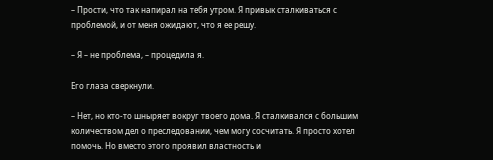– Прости, что так напирал на тебя утром. Я привык сталкиваться с проблемой, и от меня ожидают, что я ее решу.

– Я – не проблема, – процедила я.

Его глаза сверкнули.

– Нет, но кто-то шныряет вокруг твоего дома. Я сталкивался с большим количеством дел о преследовании, чем могу сосчитать. Я просто хотел помочь. Но вместо этого проявил властность и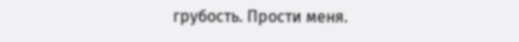грубость. Прости меня.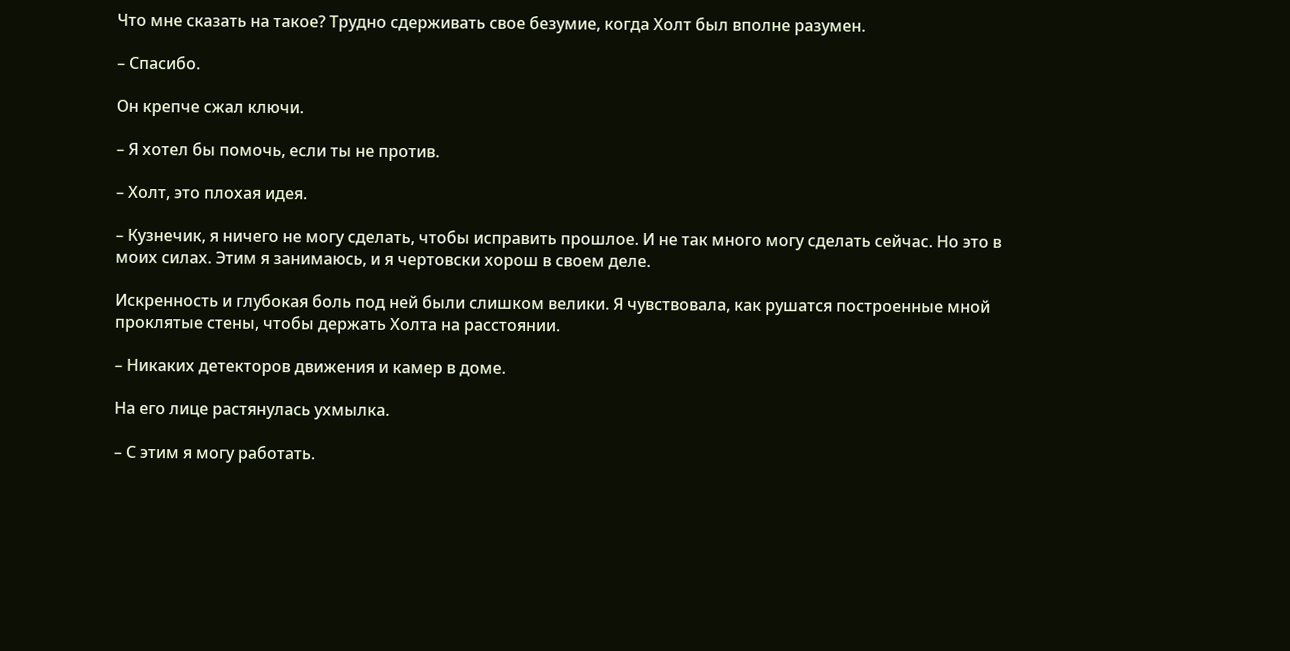Что мне сказать на такое? Трудно сдерживать свое безумие, когда Холт был вполне разумен.

– Спасибо.

Он крепче сжал ключи.

– Я хотел бы помочь, если ты не против.

– Холт, это плохая идея.

– Кузнечик, я ничего не могу сделать, чтобы исправить прошлое. И не так много могу сделать сейчас. Но это в моих силах. Этим я занимаюсь, и я чертовски хорош в своем деле.

Искренность и глубокая боль под ней были слишком велики. Я чувствовала, как рушатся построенные мной проклятые стены, чтобы держать Холта на расстоянии.

– Никаких детекторов движения и камер в доме.

На его лице растянулась ухмылка.

– С этим я могу работать.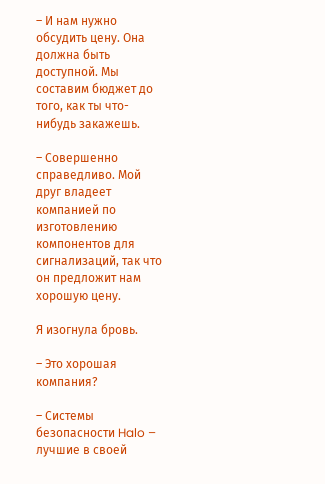– И нам нужно обсудить цену. Она должна быть доступной. Мы составим бюджет до того, как ты что-нибудь закажешь.

– Совершенно справедливо. Мой друг владеет компанией по изготовлению компонентов для сигнализаций, так что он предложит нам хорошую цену.

Я изогнула бровь.

– Это хорошая компания?

– Системы безопасности Halo – лучшие в своей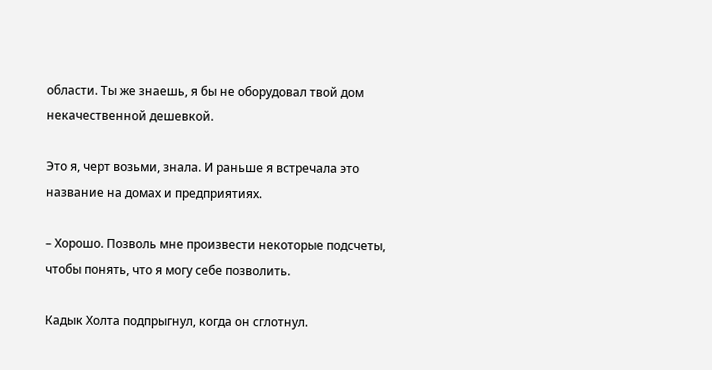области. Ты же знаешь, я бы не оборудовал твой дом некачественной дешевкой.

Это я, черт возьми, знала. И раньше я встречала это название на домах и предприятиях.

– Хорошо. Позволь мне произвести некоторые подсчеты, чтобы понять, что я могу себе позволить.

Кадык Холта подпрыгнул, когда он сглотнул.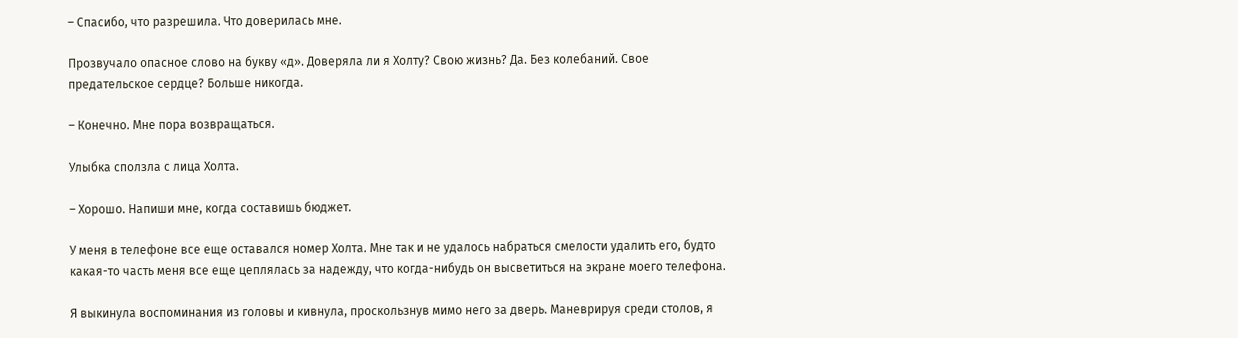– Спасибо, что разрешила. Что доверилась мне.

Прозвучало опасное слово на букву «д». Доверяла ли я Холту? Свою жизнь? Да. Без колебаний. Свое предательское сердце? Больше никогда.

– Конечно. Мне пора возвращаться.

Улыбка сползла с лица Холта.

– Хорошо. Напиши мне, когда составишь бюджет.

У меня в телефоне все еще оставался номер Холта. Мне так и не удалось набраться смелости удалить его, будто какая-то часть меня все еще цеплялась за надежду, что когда-нибудь он высветиться на экране моего телефона.

Я выкинула воспоминания из головы и кивнула, проскользнув мимо него за дверь. Маневрируя среди столов, я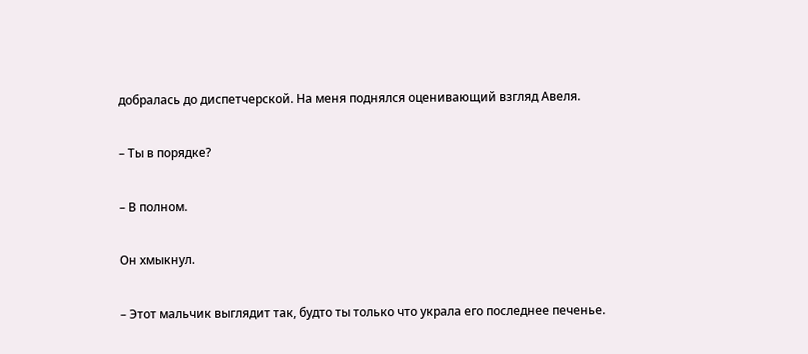добралась до диспетчерской. На меня поднялся оценивающий взгляд Авеля.

– Ты в порядке?

– В полном.

Он хмыкнул.

– Этот мальчик выглядит так, будто ты только что украла его последнее печенье.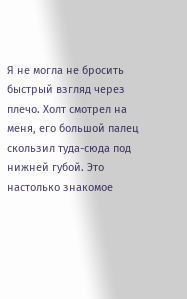Я не могла не бросить быстрый взгляд через плечо. Холт смотрел на меня, его большой палец скользил туда-сюда под нижней губой. Это настолько знакомое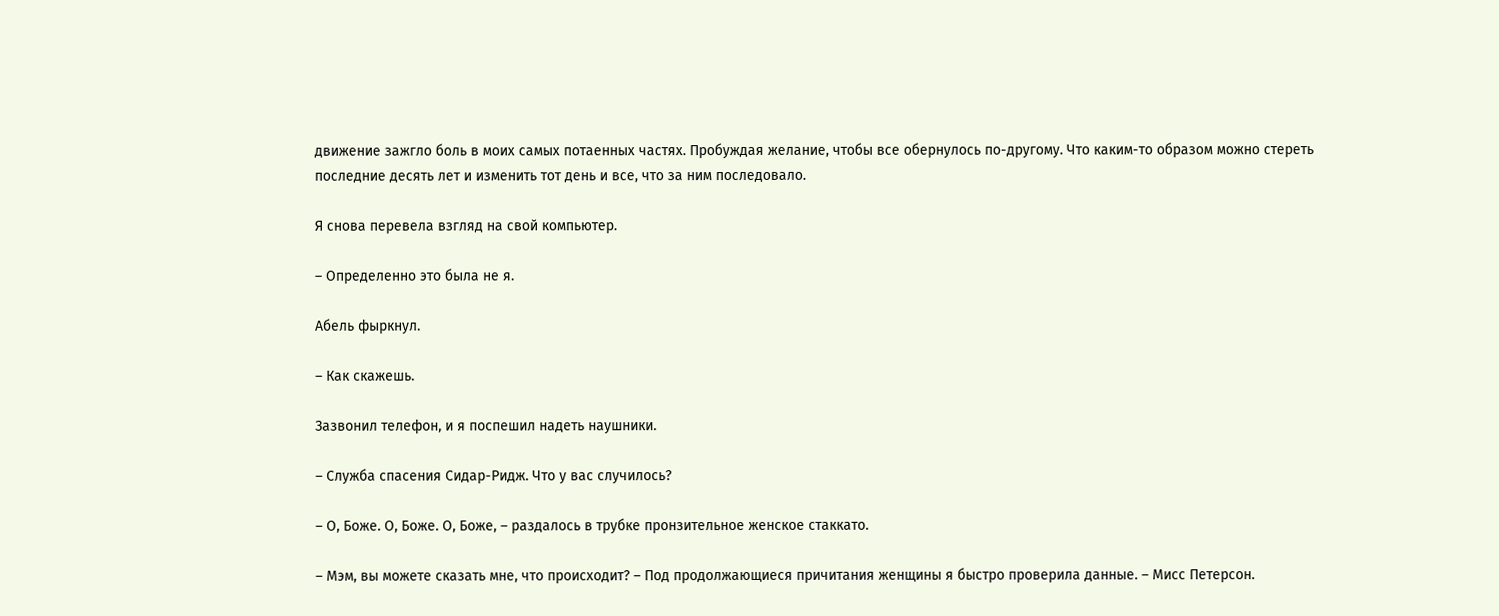движение зажгло боль в моих самых потаенных частях. Пробуждая желание, чтобы все обернулось по-другому. Что каким-то образом можно стереть последние десять лет и изменить тот день и все, что за ним последовало.

Я снова перевела взгляд на свой компьютер.

– Определенно это была не я.

Абель фыркнул.

– Как скажешь.

Зазвонил телефон, и я поспешил надеть наушники.

– Служба спасения Сидар-Ридж. Что у вас случилось?

– О, Боже. О, Боже. О, Боже, – раздалось в трубке пронзительное женское стаккато.

– Мэм, вы можете сказать мне, что происходит? – Под продолжающиеся причитания женщины я быстро проверила данные. – Мисс Петерсон.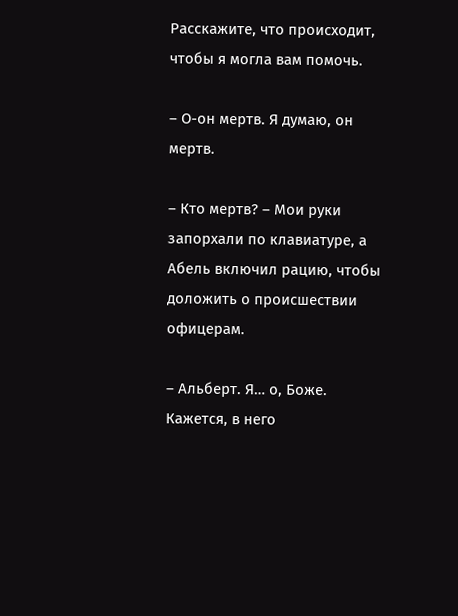Расскажите, что происходит, чтобы я могла вам помочь.

– О-он мертв. Я думаю, он мертв.

– Кто мертв? – Мои руки запорхали по клавиатуре, а Абель включил рацию, чтобы доложить о происшествии офицерам.

– Альберт. Я… о, Боже. Кажется, в него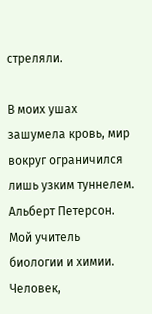стреляли.

В моих ушах зашумела кровь, мир вокруг ограничился лишь узким туннелем. Альберт Петерсон. Мой учитель биологии и химии. Человек,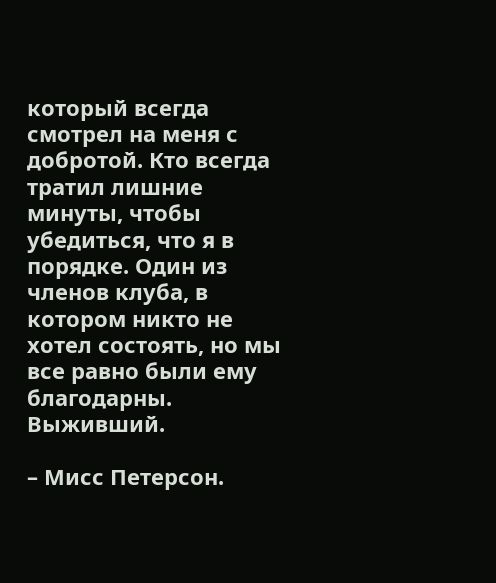который всегда смотрел на меня с добротой. Кто всегда тратил лишние минуты, чтобы убедиться, что я в порядке. Один из членов клуба, в котором никто не хотел состоять, но мы все равно были ему благодарны. Выживший.

– Мисс Петерсон.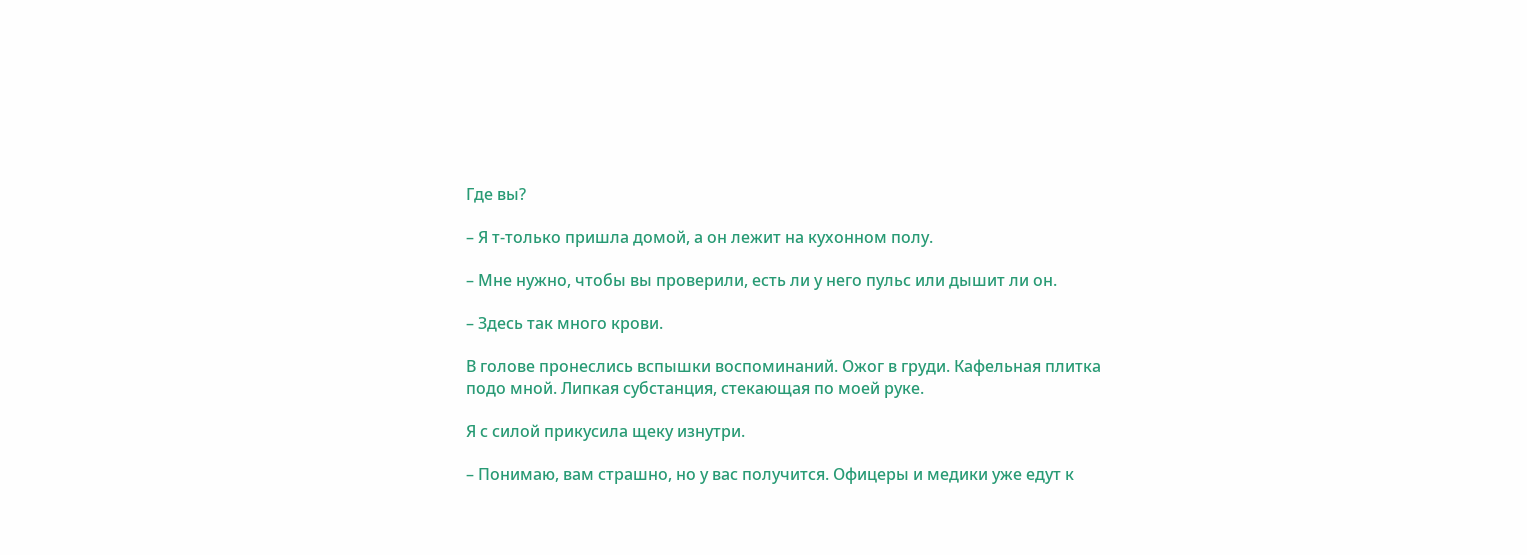Где вы?

– Я т-только пришла домой, а он лежит на кухонном полу.

– Мне нужно, чтобы вы проверили, есть ли у него пульс или дышит ли он.

– Здесь так много крови.

В голове пронеслись вспышки воспоминаний. Ожог в груди. Кафельная плитка подо мной. Липкая субстанция, стекающая по моей руке.

Я с силой прикусила щеку изнутри.

– Понимаю, вам страшно, но у вас получится. Офицеры и медики уже едут к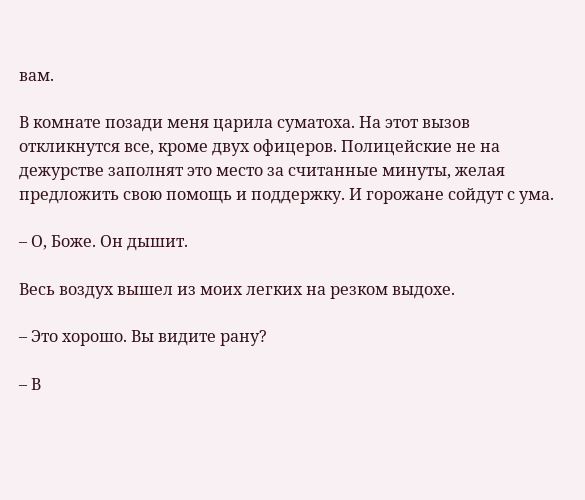вам.

В комнате позади меня царила суматоха. На этот вызов откликнутся все, кроме двух офицеров. Полицейские не на дежурстве заполнят это место за считанные минуты, желая предложить свою помощь и поддержку. И горожане сойдут с ума.

– О, Боже. Он дышит.

Весь воздух вышел из моих легких на резком выдохе.

– Это хорошо. Вы видите рану?

– В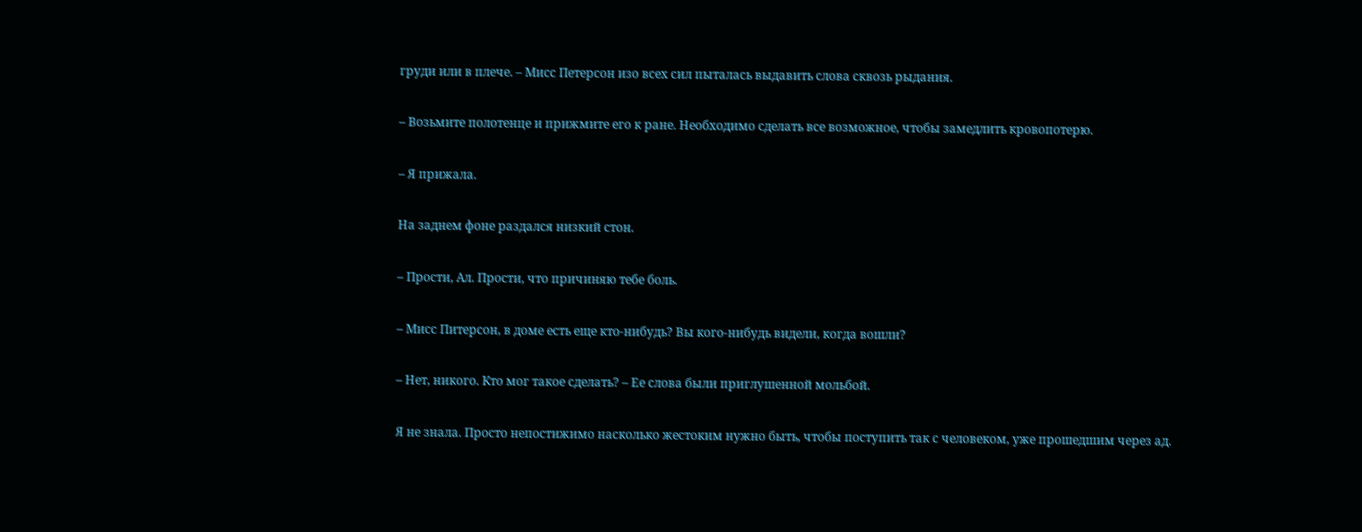груди или в плече. – Мисс Петерсон изо всех сил пыталась выдавить слова сквозь рыдания.

– Возьмите полотенце и прижмите его к ране. Необходимо сделать все возможное, чтобы замедлить кровопотерю.

– Я прижала.

На заднем фоне раздался низкий стон.

– Прости, Ал. Прости, что причиняю тебе боль.

– Мисс Питерсон, в доме есть еще кто-нибудь? Вы кого-нибудь видели, когда вошли?

– Нет, никого. Кто мог такое сделать? – Ее слова были приглушенной мольбой.

Я не знала. Просто непостижимо насколько жестоким нужно быть, чтобы поступить так с человеком, уже прошедшим через ад.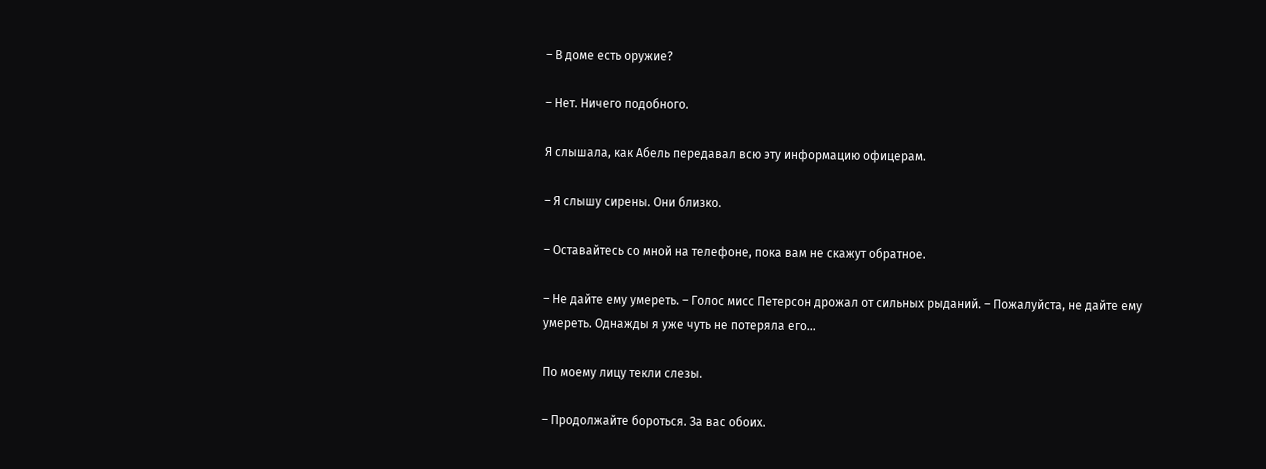– В доме есть оружие?

– Нет. Ничего подобного.

Я слышала, как Абель передавал всю эту информацию офицерам.

– Я слышу сирены. Они близко.

– Оставайтесь со мной на телефоне, пока вам не скажут обратное.

– Не дайте ему умереть. – Голос мисс Петерсон дрожал от сильных рыданий. – Пожалуйста, не дайте ему умереть. Однажды я уже чуть не потеряла его…

По моему лицу текли слезы.

– Продолжайте бороться. За вас обоих.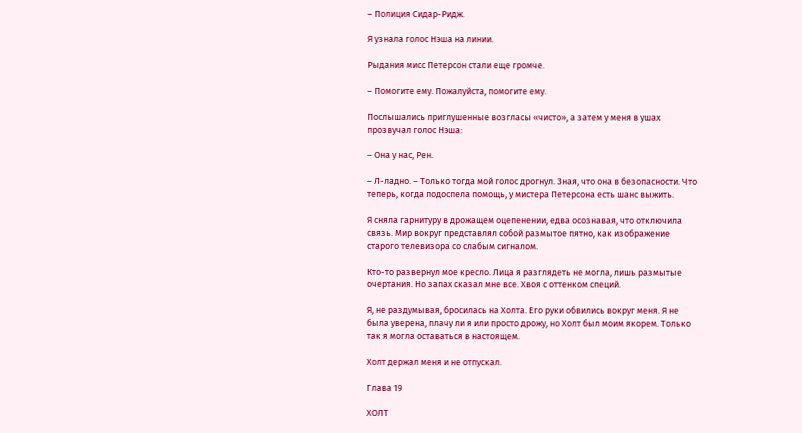– Полиция Сидар-Ридж.

Я узнала голос Нэша на линии.

Рыдания мисс Петерсон стали еще громче.

– Помогите ему. Пожалуйста, помогите ему.

Послышались приглушенные возгласы «чисто», а затем у меня в ушах прозвучал голос Нэша:

– Она у нас, Рен.

– Л-ладно. – Только тогда мой голос дрогнул. Зная, что она в безопасности. Что теперь, когда подоспела помощь, у мистера Петерсона есть шанс выжить.

Я сняла гарнитуру в дрожащем оцепенении, едва осознавая, что отключила связь. Мир вокруг представлял собой размытое пятно, как изображение старого телевизора со слабым сигналом.

Кто-то развернул мое кресло. Лица я разглядеть не могла, лишь размытые очертания. Но запах сказал мне все. Хвоя с оттенком специй.

Я, не раздумывая, бросилась на Холта. Его руки обвились вокруг меня. Я не была уверена, плачу ли я или просто дрожу, но Холт был моим якорем. Только так я могла оставаться в настоящем.

Холт держал меня и не отпускал.

Глава 19

ХОЛТ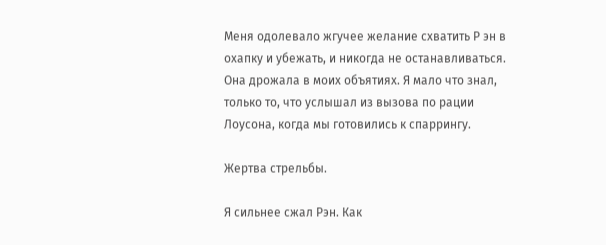Меня одолевало жгучее желание схватить Р эн в охапку и убежать, и никогда не останавливаться. Она дрожала в моих объятиях. Я мало что знал, только то, что услышал из вызова по рации Лоусона, когда мы готовились к спаррингу.

Жертва стрельбы.

Я сильнее сжал Рэн. Как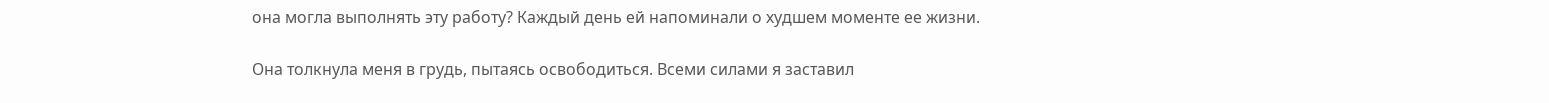она могла выполнять эту работу? Каждый день ей напоминали о худшем моменте ее жизни.

Она толкнула меня в грудь, пытаясь освободиться. Всеми силами я заставил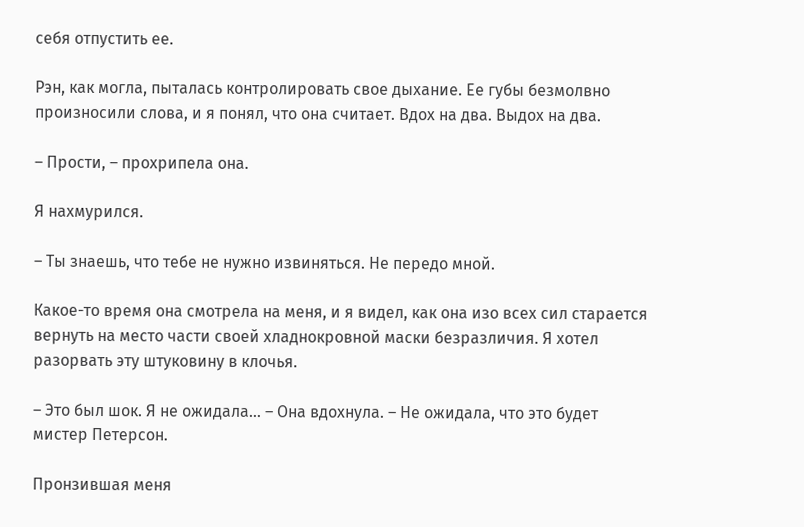себя отпустить ее.

Рэн, как могла, пыталась контролировать свое дыхание. Ее губы безмолвно произносили слова, и я понял, что она считает. Вдох на два. Выдох на два.

– Прости, – прохрипела она.

Я нахмурился.

– Ты знаешь, что тебе не нужно извиняться. Не передо мной.

Какое-то время она смотрела на меня, и я видел, как она изо всех сил старается вернуть на место части своей хладнокровной маски безразличия. Я хотел разорвать эту штуковину в клочья.

– Это был шок. Я не ожидала… – Она вдохнула. – Не ожидала, что это будет мистер Петерсон.

Пронзившая меня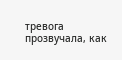тревога прозвучала, как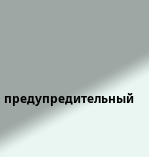предупредительный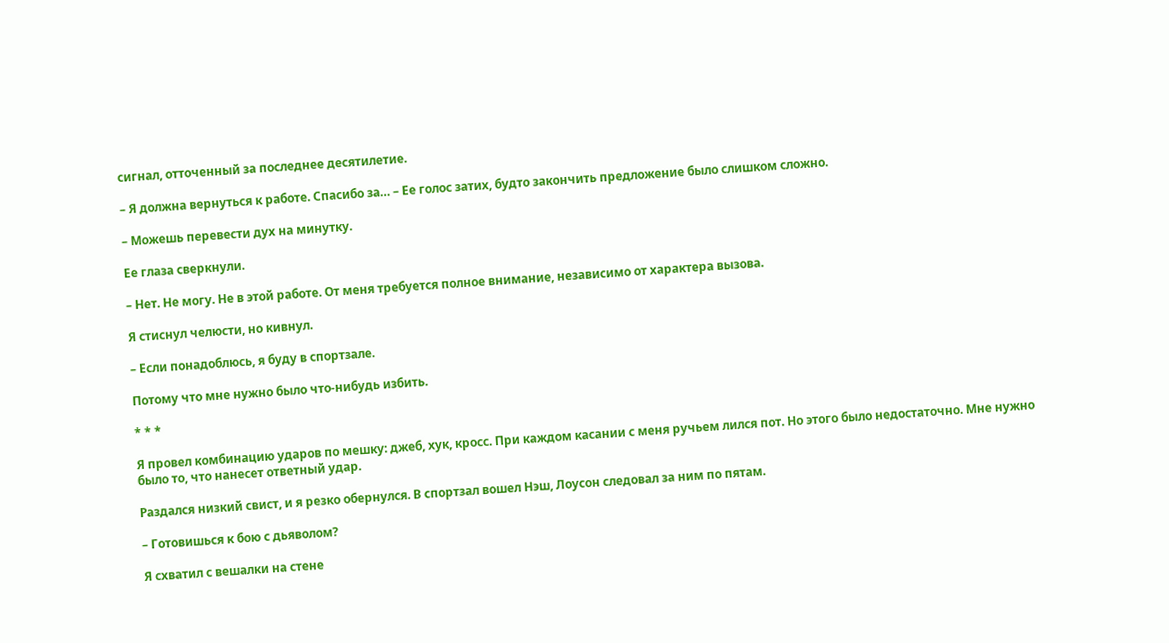сигнал, отточенный за последнее десятилетие.

– Я должна вернуться к работе. Спасибо за… – Ее голос затих, будто закончить предложение было слишком сложно.

– Можешь перевести дух на минутку.

Ее глаза сверкнули.

– Нет. Не могу. Не в этой работе. От меня требуется полное внимание, независимо от характера вызова.

Я стиснул челюсти, но кивнул.

– Если понадоблюсь, я буду в спортзале.

Потому что мне нужно было что-нибудь избить.

* * *

Я провел комбинацию ударов по мешку: джеб, хук, кросс. При каждом касании с меня ручьем лился пот. Но этого было недостаточно. Мне нужно было то, что нанесет ответный удар.

Раздался низкий свист, и я резко обернулся. В спортзал вошел Нэш, Лоусон следовал за ним по пятам.

– Готовишься к бою с дьяволом?

Я схватил с вешалки на стене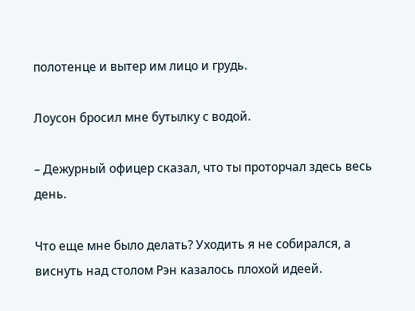полотенце и вытер им лицо и грудь.

Лоусон бросил мне бутылку с водой.

– Дежурный офицер сказал, что ты проторчал здесь весь день.

Что еще мне было делать? Уходить я не собирался, а виснуть над столом Рэн казалось плохой идеей.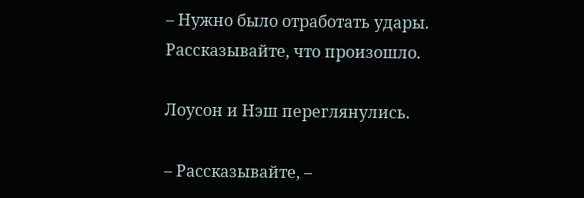– Нужно было отработать удары. Рассказывайте, что произошло.

Лоусон и Нэш переглянулись.

– Рассказывайте, –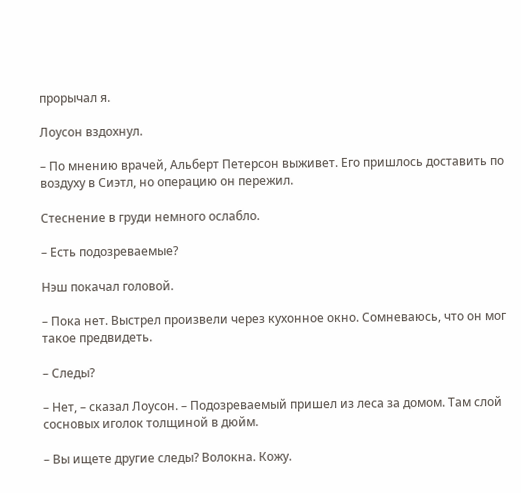прорычал я.

Лоусон вздохнул.

– По мнению врачей, Альберт Петерсон выживет. Его пришлось доставить по воздуху в Сиэтл, но операцию он пережил.

Стеснение в груди немного ослабло.

– Есть подозреваемые?

Нэш покачал головой.

– Пока нет. Выстрел произвели через кухонное окно. Сомневаюсь, что он мог такое предвидеть.

– Следы?

– Нет, – сказал Лоусон. – Подозреваемый пришел из леса за домом. Там слой сосновых иголок толщиной в дюйм.

– Вы ищете другие следы? Волокна. Кожу.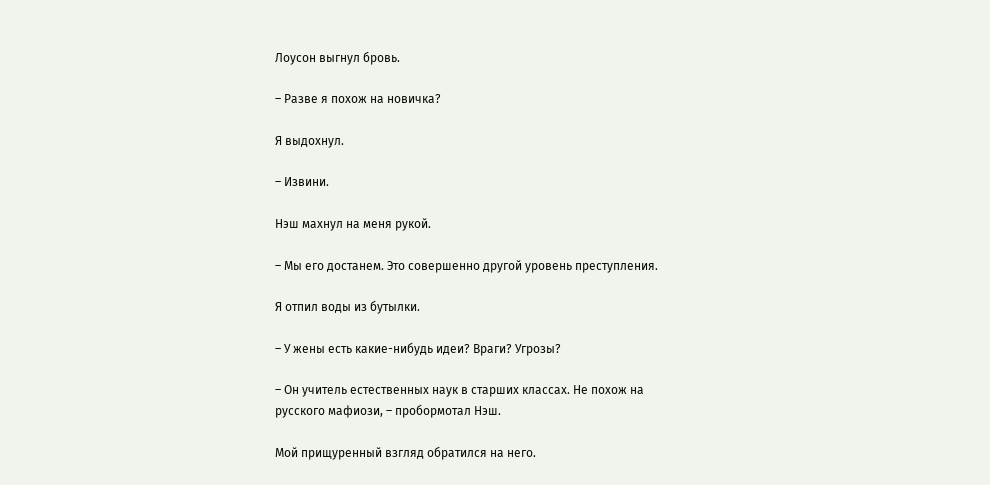Лоусон выгнул бровь.

– Разве я похож на новичка?

Я выдохнул.

– Извини.

Нэш махнул на меня рукой.

– Мы его достанем. Это совершенно другой уровень преступления.

Я отпил воды из бутылки.

– У жены есть какие-нибудь идеи? Враги? Угрозы?

– Он учитель естественных наук в старших классах. Не похож на русского мафиози, – пробормотал Нэш.

Мой прищуренный взгляд обратился на него.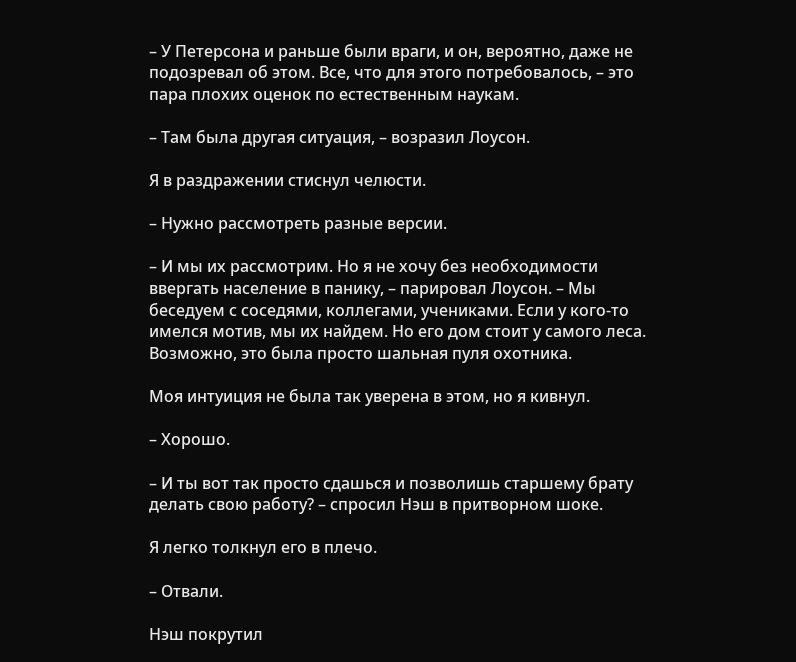– У Петерсона и раньше были враги, и он, вероятно, даже не подозревал об этом. Все, что для этого потребовалось, – это пара плохих оценок по естественным наукам.

– Там была другая ситуация, – возразил Лоусон.

Я в раздражении стиснул челюсти.

– Нужно рассмотреть разные версии.

– И мы их рассмотрим. Но я не хочу без необходимости ввергать население в панику, – парировал Лоусон. – Мы беседуем с соседями, коллегами, учениками. Если у кого-то имелся мотив, мы их найдем. Но его дом стоит у самого леса. Возможно, это была просто шальная пуля охотника.

Моя интуиция не была так уверена в этом, но я кивнул.

– Хорошо.

– И ты вот так просто сдашься и позволишь старшему брату делать свою работу? – спросил Нэш в притворном шоке.

Я легко толкнул его в плечо.

– Отвали.

Нэш покрутил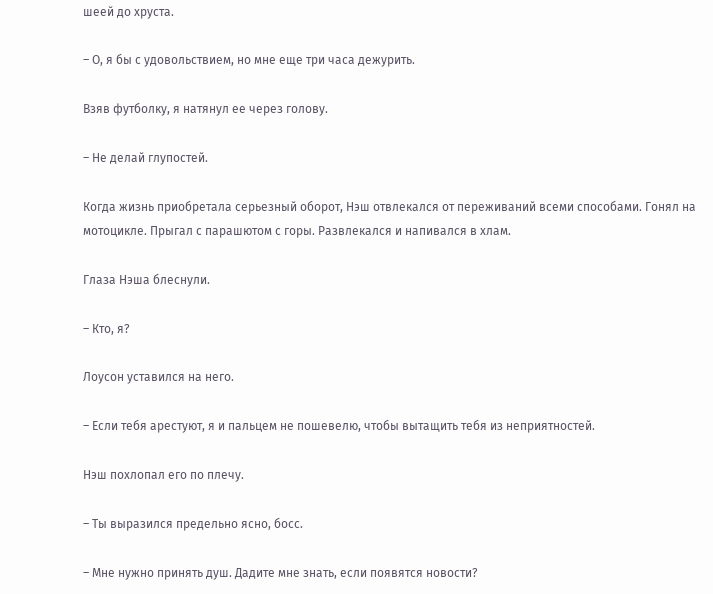шеей до хруста.

– О, я бы с удовольствием, но мне еще три часа дежурить.

Взяв футболку, я натянул ее через голову.

– Не делай глупостей.

Когда жизнь приобретала серьезный оборот, Нэш отвлекался от переживаний всеми способами. Гонял на мотоцикле. Прыгал с парашютом с горы. Развлекался и напивался в хлам.

Глаза Нэша блеснули.

– Кто, я?

Лоусон уставился на него.

– Если тебя арестуют, я и пальцем не пошевелю, чтобы вытащить тебя из неприятностей.

Нэш похлопал его по плечу.

– Ты выразился предельно ясно, босс.

– Мне нужно принять душ. Дадите мне знать, если появятся новости?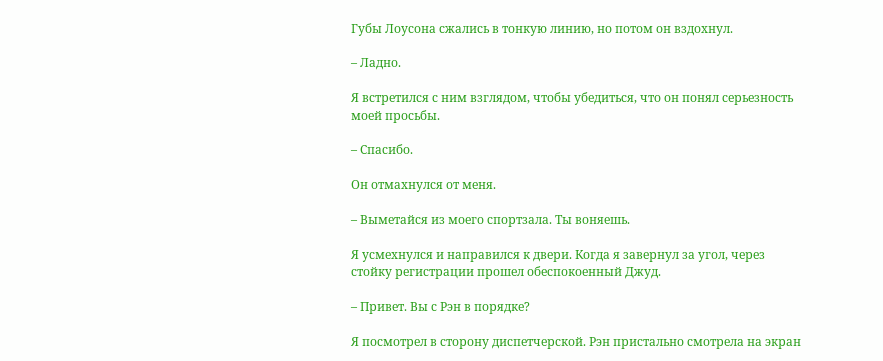Губы Лоусона сжались в тонкую линию, но потом он вздохнул.

– Ладно.

Я встретился с ним взглядом, чтобы убедиться, что он понял серьезность моей просьбы.

– Спасибо.

Он отмахнулся от меня.

– Выметайся из моего спортзала. Ты воняешь.

Я усмехнулся и направился к двери. Когда я завернул за угол, через стойку регистрации прошел обеспокоенный Джуд.

– Привет. Вы с Рэн в порядке?

Я посмотрел в сторону диспетчерской. Рэн пристально смотрела на экран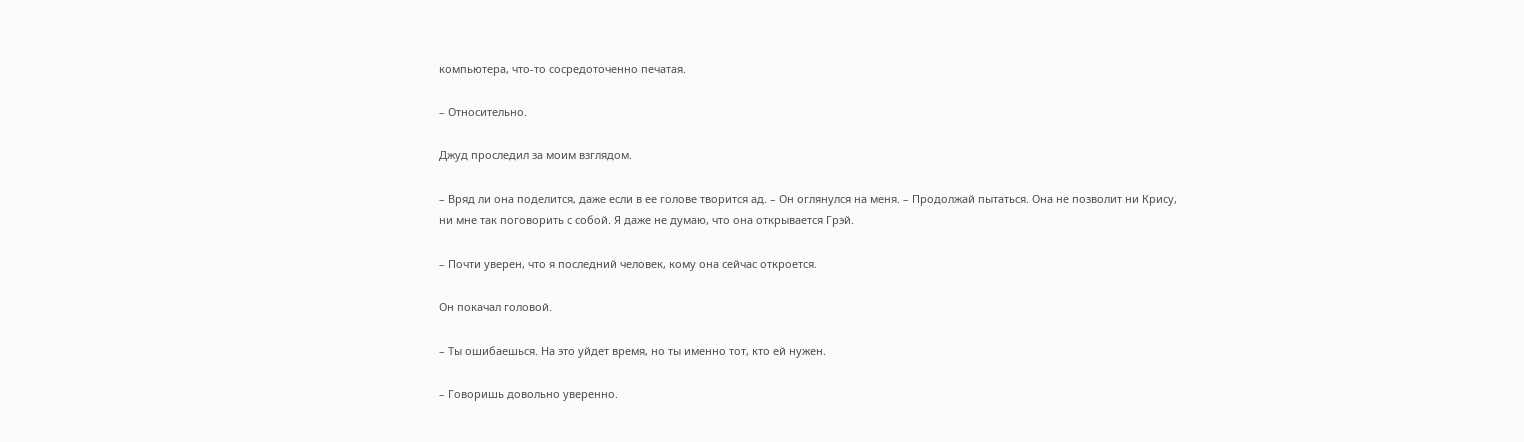компьютера, что-то сосредоточенно печатая.

– Относительно.

Джуд проследил за моим взглядом.

– Вряд ли она поделится, даже если в ее голове творится ад. – Он оглянулся на меня. – Продолжай пытаться. Она не позволит ни Крису, ни мне так поговорить с собой. Я даже не думаю, что она открывается Грэй.

– Почти уверен, что я последний человек, кому она сейчас откроется.

Он покачал головой.

– Ты ошибаешься. На это уйдет время, но ты именно тот, кто ей нужен.

– Говоришь довольно уверенно.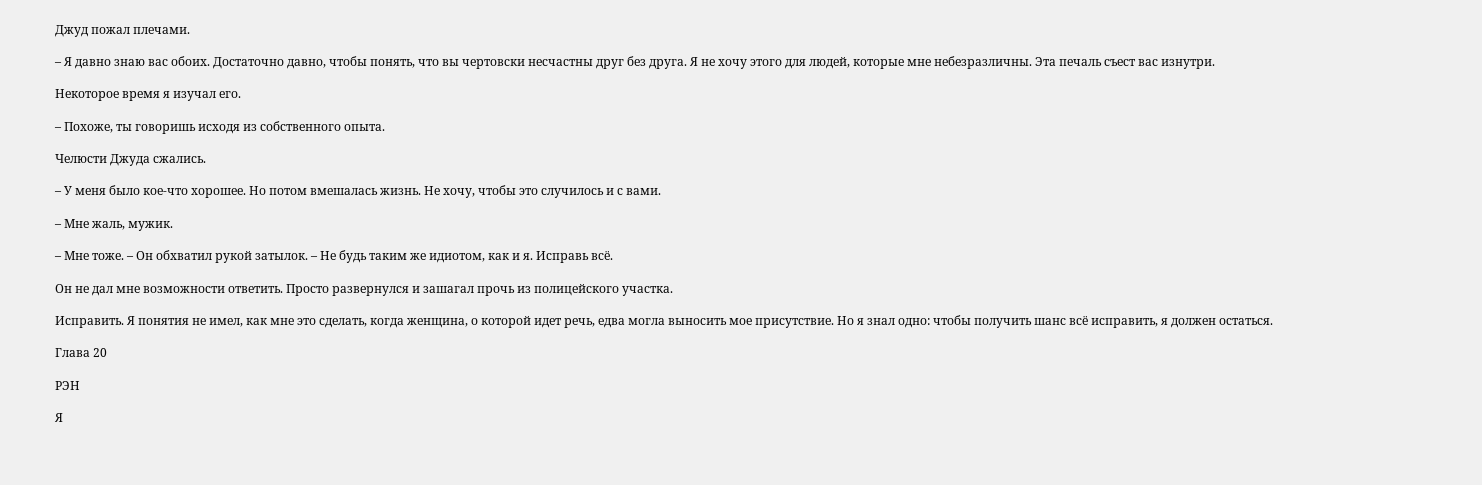Джуд пожал плечами.

– Я давно знаю вас обоих. Достаточно давно, чтобы понять, что вы чертовски несчастны друг без друга. Я не хочу этого для людей, которые мне небезразличны. Эта печаль съест вас изнутри.

Некоторое время я изучал его.

– Похоже, ты говоришь исходя из собственного опыта.

Челюсти Джуда сжались.

– У меня было кое-что хорошее. Но потом вмешалась жизнь. Не хочу, чтобы это случилось и с вами.

– Мне жаль, мужик.

– Мне тоже. – Он обхватил рукой затылок. – Не будь таким же идиотом, как и я. Исправь всё.

Он не дал мне возможности ответить. Просто развернулся и зашагал прочь из полицейского участка.

Исправить. Я понятия не имел, как мне это сделать, когда женщина, о которой идет речь, едва могла выносить мое присутствие. Но я знал одно: чтобы получить шанс всё исправить, я должен остаться.

Глава 20

РЭН

Я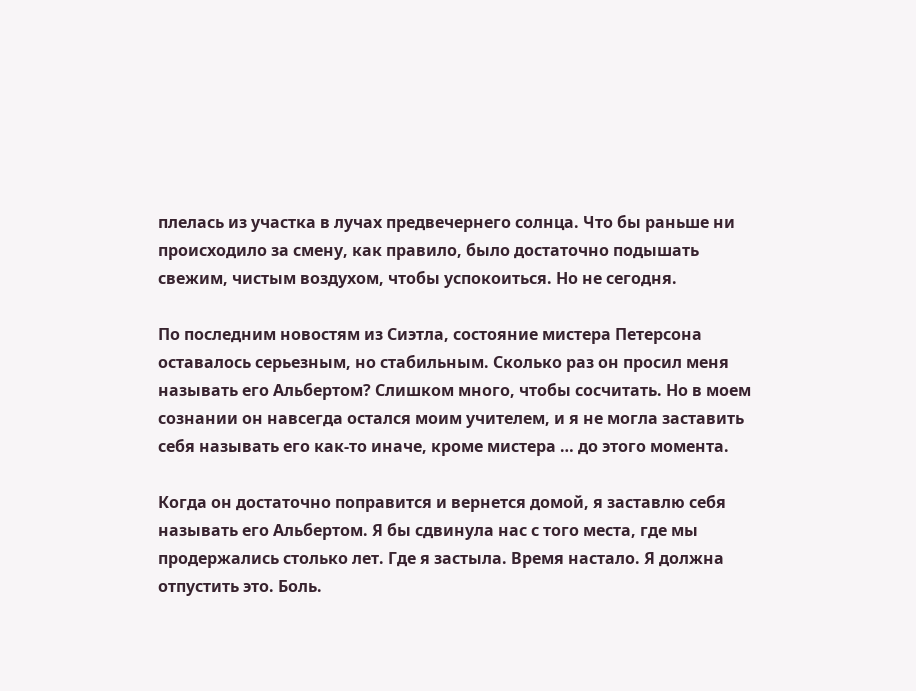плелась из участка в лучах предвечернего солнца. Что бы раньше ни происходило за смену, как правило, было достаточно подышать свежим, чистым воздухом, чтобы успокоиться. Но не сегодня.

По последним новостям из Сиэтла, состояние мистера Петерсона оставалось серьезным, но стабильным. Сколько раз он просил меня называть его Альбертом? Слишком много, чтобы сосчитать. Но в моем сознании он навсегда остался моим учителем, и я не могла заставить себя называть его как-то иначе, кроме мистера … до этого момента.

Когда он достаточно поправится и вернется домой, я заставлю себя называть его Альбертом. Я бы сдвинула нас с того места, где мы продержались столько лет. Где я застыла. Время настало. Я должна отпустить это. Боль.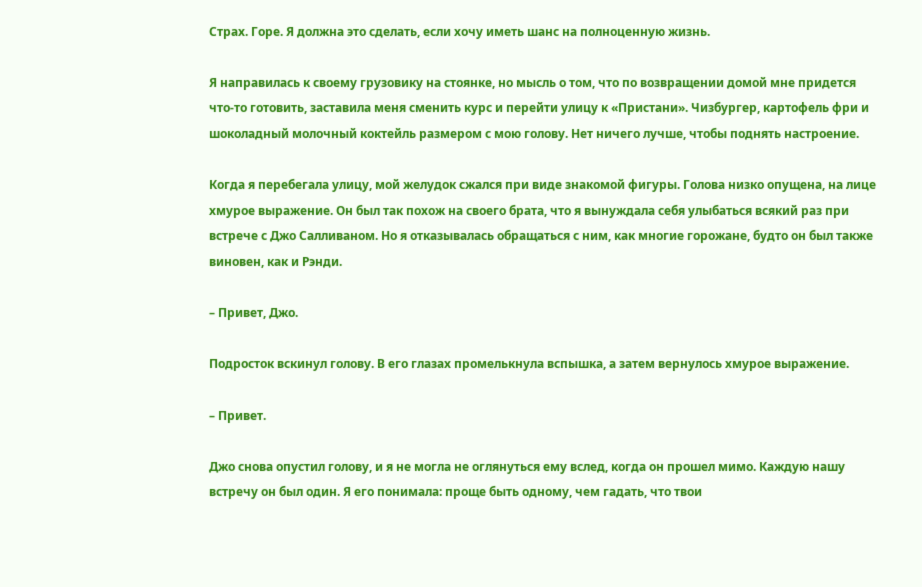Страх. Горе. Я должна это сделать, если хочу иметь шанс на полноценную жизнь.

Я направилась к своему грузовику на стоянке, но мысль о том, что по возвращении домой мне придется что-то готовить, заставила меня сменить курс и перейти улицу к «Пристани». Чизбургер, картофель фри и шоколадный молочный коктейль размером с мою голову. Нет ничего лучше, чтобы поднять настроение.

Когда я перебегала улицу, мой желудок сжался при виде знакомой фигуры. Голова низко опущена, на лице хмурое выражение. Он был так похож на своего брата, что я вынуждала себя улыбаться всякий раз при встрече с Джо Салливаном. Но я отказывалась обращаться с ним, как многие горожане, будто он был также виновен, как и Рэнди.

– Привет, Джо.

Подросток вскинул голову. В его глазах промелькнула вспышка, а затем вернулось хмурое выражение.

– Привет.

Джо снова опустил голову, и я не могла не оглянуться ему вслед, когда он прошел мимо. Каждую нашу встречу он был один. Я его понимала: проще быть одному, чем гадать, что твои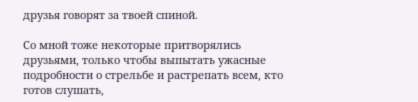друзья говорят за твоей спиной.

Со мной тоже некоторые притворялись друзьями, только чтобы выпытать ужасные подробности о стрельбе и растрепать всем, кто готов слушать,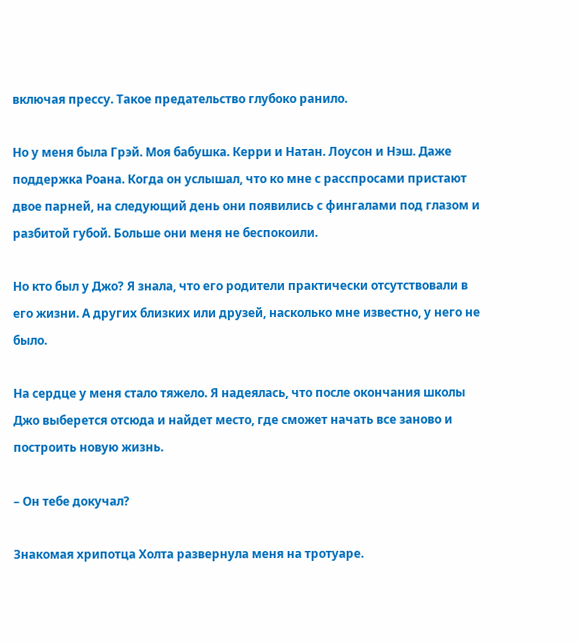включая прессу. Такое предательство глубоко ранило.

Но у меня была Грэй. Моя бабушка. Керри и Натан. Лоусон и Нэш. Даже поддержка Роана. Когда он услышал, что ко мне с расспросами пристают двое парней, на следующий день они появились с фингалами под глазом и разбитой губой. Больше они меня не беспокоили.

Но кто был у Джо? Я знала, что его родители практически отсутствовали в его жизни. А других близких или друзей, насколько мне известно, у него не было.

На сердце у меня стало тяжело. Я надеялась, что после окончания школы Джо выберется отсюда и найдет место, где сможет начать все заново и построить новую жизнь.

– Он тебе докучал?

Знакомая хрипотца Холта развернула меня на тротуаре.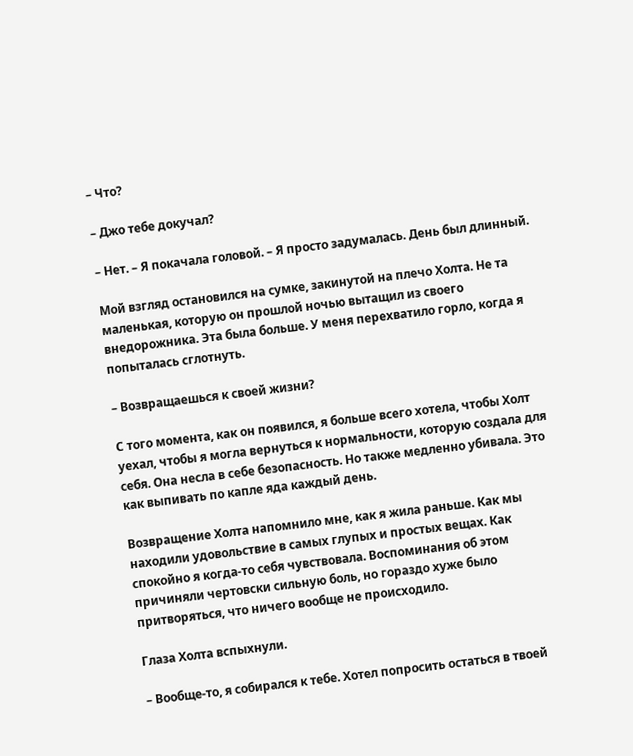– Что?

– Джо тебе докучал?

– Нет. – Я покачала головой. – Я просто задумалась. День был длинный.

Мой взгляд остановился на сумке, закинутой на плечо Холта. Не та маленькая, которую он прошлой ночью вытащил из своего внедорожника. Эта была больше. У меня перехватило горло, когда я попыталась сглотнуть.

– Возвращаешься к своей жизни?

С того момента, как он появился, я больше всего хотела, чтобы Холт уехал, чтобы я могла вернуться к нормальности, которую создала для себя. Она несла в себе безопасность. Но также медленно убивала. Это как выпивать по капле яда каждый день.

Возвращение Холта напомнило мне, как я жила раньше. Как мы находили удовольствие в самых глупых и простых вещах. Как спокойно я когда-то себя чувствовала. Воспоминания об этом причиняли чертовски сильную боль, но гораздо хуже было притворяться, что ничего вообще не происходило.

Глаза Холта вспыхнули.

– Вообще-то, я собирался к тебе. Хотел попросить остаться в твоей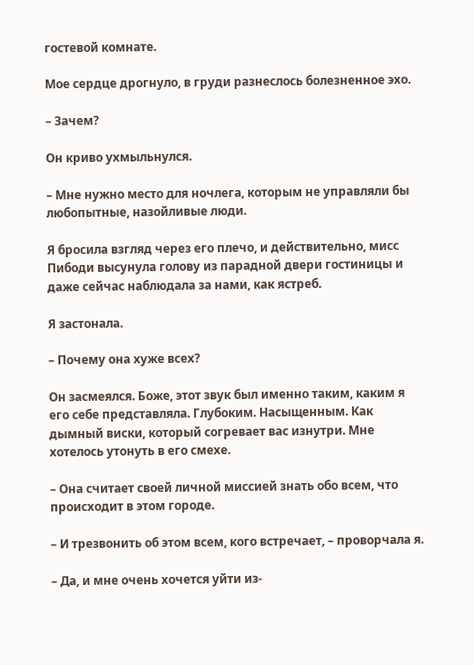гостевой комнате.

Мое сердце дрогнуло, в груди разнеслось болезненное эхо.

– Зачем?

Он криво ухмыльнулся.

– Мне нужно место для ночлега, которым не управляли бы любопытные, назойливые люди.

Я бросила взгляд через его плечо, и действительно, мисс Пибоди высунула голову из парадной двери гостиницы и даже сейчас наблюдала за нами, как ястреб.

Я застонала.

– Почему она хуже всех?

Он засмеялся. Боже, этот звук был именно таким, каким я его себе представляла. Глубоким. Насыщенным. Как дымный виски, который согревает вас изнутри. Мне хотелось утонуть в его смехе.

– Она считает своей личной миссией знать обо всем, что происходит в этом городе.

– И трезвонить об этом всем, кого встречает, – проворчала я.

– Да, и мне очень хочется уйти из-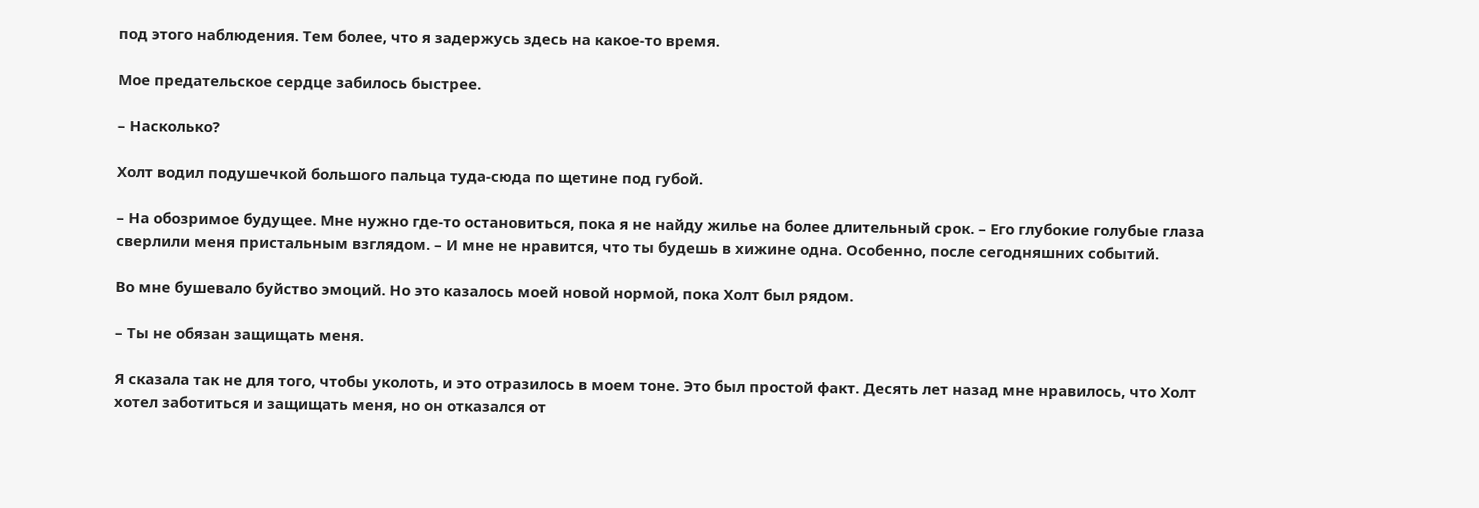под этого наблюдения. Тем более, что я задержусь здесь на какое-то время.

Мое предательское сердце забилось быстрее.

– Насколько?

Холт водил подушечкой большого пальца туда-сюда по щетине под губой.

– На обозримое будущее. Мне нужно где-то остановиться, пока я не найду жилье на более длительный срок. – Его глубокие голубые глаза сверлили меня пристальным взглядом. – И мне не нравится, что ты будешь в хижине одна. Особенно, после сегодняшних событий.

Во мне бушевало буйство эмоций. Но это казалось моей новой нормой, пока Холт был рядом.

– Ты не обязан защищать меня.

Я сказала так не для того, чтобы уколоть, и это отразилось в моем тоне. Это был простой факт. Десять лет назад мне нравилось, что Холт хотел заботиться и защищать меня, но он отказался от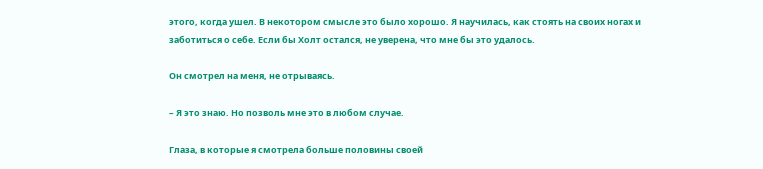этого, когда ушел. В некотором смысле это было хорошо. Я научилась, как стоять на своих ногах и заботиться о себе. Если бы Холт остался, не уверена, что мне бы это удалось.

Он смотрел на меня, не отрываясь.

– Я это знаю. Но позволь мне это в любом случае.

Глаза, в которые я смотрела больше половины своей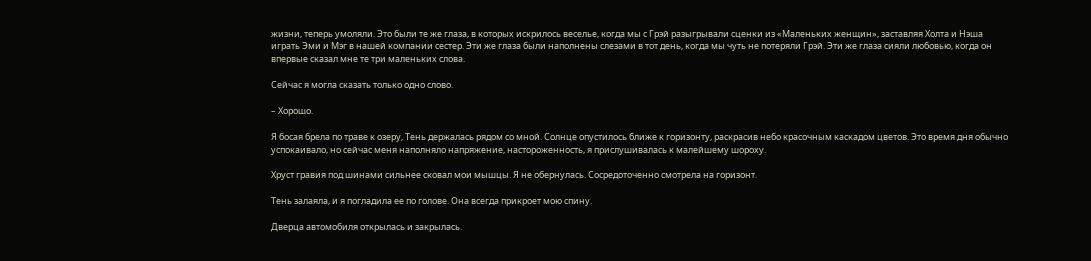жизни, теперь умоляли. Это были те же глаза, в которых искрилось веселье, когда мы с Грэй разыгрывали сценки из «Маленьких женщин», заставляя Холта и Нэша играть Эми и Мэг в нашей компании сестер. Эти же глаза были наполнены слезами в тот день, когда мы чуть не потеряли Грэй. Эти же глаза сияли любовью, когда он впервые сказал мне те три маленьких слова.

Сейчас я могла сказать только одно слово.

– Хорошо.

Я босая брела по траве к озеру, Тень держалась рядом со мной. Солнце опустилось ближе к горизонту, раскрасив небо красочным каскадом цветов. Это время дня обычно успокаивало, но сейчас меня наполняло напряжение, настороженность, я прислушивалась к малейшему шороху.

Хруст гравия под шинами сильнее сковал мои мышцы. Я не обернулась. Сосредоточенно смотрела на горизонт.

Тень залаяла, и я погладила ее по голове. Она всегда прикроет мою спину.

Дверца автомобиля открылась и закрылась.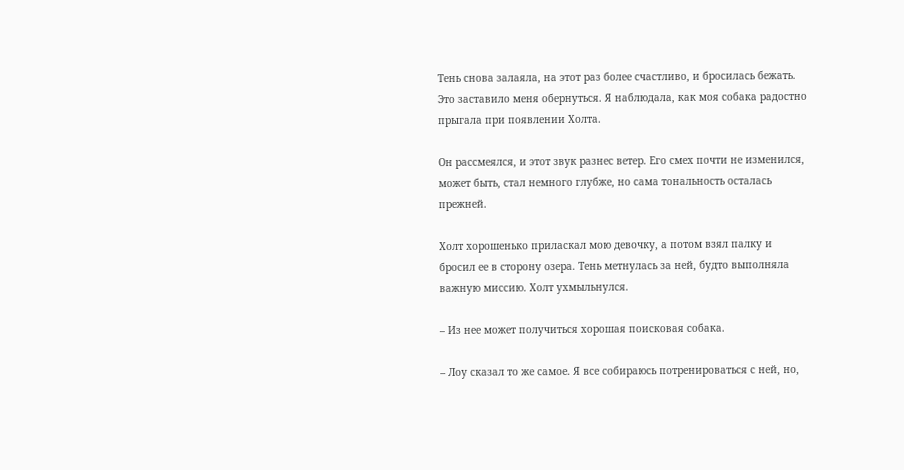Тень снова залаяла, на этот раз более счастливо, и бросилась бежать. Это заставило меня обернуться. Я наблюдала, как моя собака радостно прыгала при появлении Холта.

Он рассмеялся, и этот звук разнес ветер. Его смех почти не изменился, может быть, стал немного глубже, но сама тональность осталась прежней.

Холт хорошенько приласкал мою девочку, а потом взял палку и бросил ее в сторону озера. Тень метнулась за ней, будто выполняла важную миссию. Холт ухмыльнулся.

– Из нее может получиться хорошая поисковая собака.

– Лоу сказал то же самое. Я все собираюсь потренироваться с ней, но,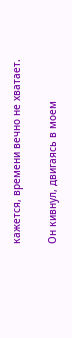кажется, времени вечно не хватает.

Он кивнул, двигаясь в моем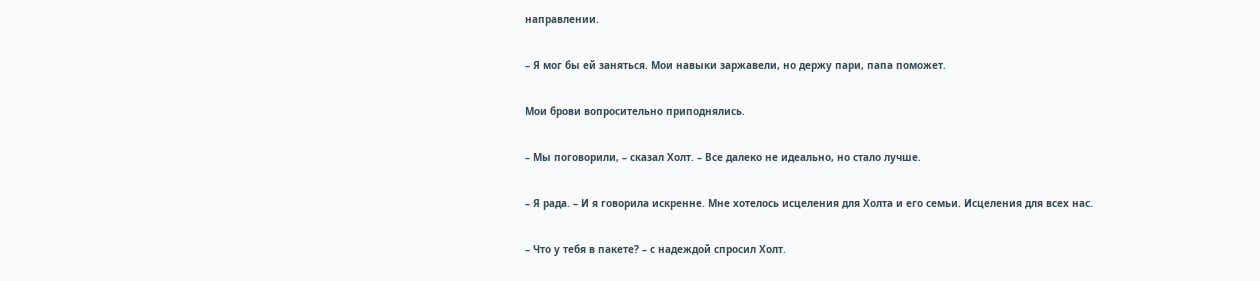направлении.

– Я мог бы ей заняться. Мои навыки заржавели, но держу пари, папа поможет.

Мои брови вопросительно приподнялись.

– Мы поговорили, – сказал Холт. – Все далеко не идеально, но стало лучше.

– Я рада. – И я говорила искренне. Мне хотелось исцеления для Холта и его семьи. Исцеления для всех нас.

– Что у тебя в пакете? – с надеждой спросил Холт.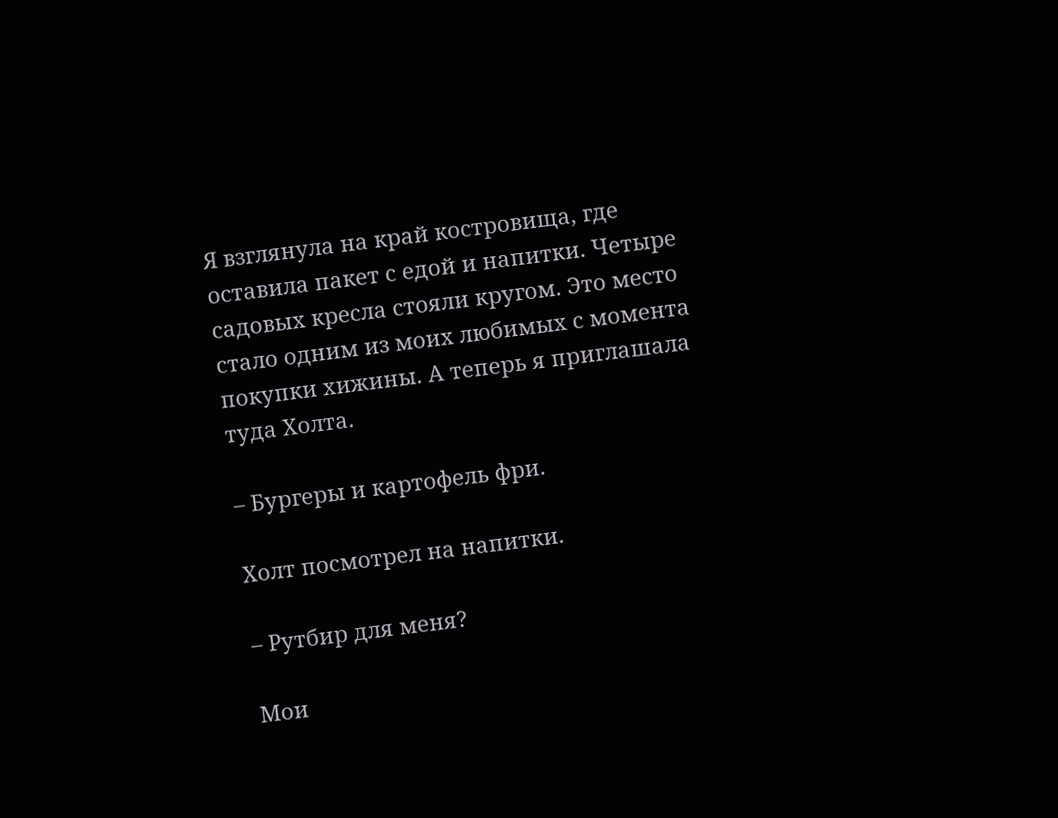Я взглянула на край костровища, где оставила пакет с едой и напитки. Четыре садовых кресла стояли кругом. Это место стало одним из моих любимых с момента покупки хижины. А теперь я приглашала туда Холта.

– Бургеры и картофель фри.

Холт посмотрел на напитки.

– Рутбир для меня?

Мои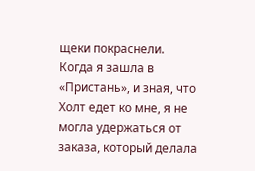щеки покраснели. Когда я зашла в «Пристань», и зная, что Холт едет ко мне, я не могла удержаться от заказа, который делала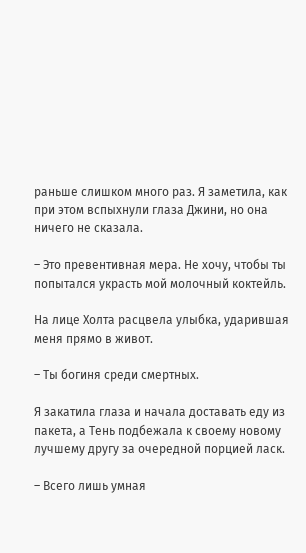раньше слишком много раз. Я заметила, как при этом вспыхнули глаза Джини, но она ничего не сказала.

– Это превентивная мера. Не хочу, чтобы ты попытался украсть мой молочный коктейль.

На лице Холта расцвела улыбка, ударившая меня прямо в живот.

– Ты богиня среди смертных.

Я закатила глаза и начала доставать еду из пакета, а Тень подбежала к своему новому лучшему другу за очередной порцией ласк.

– Всего лишь умная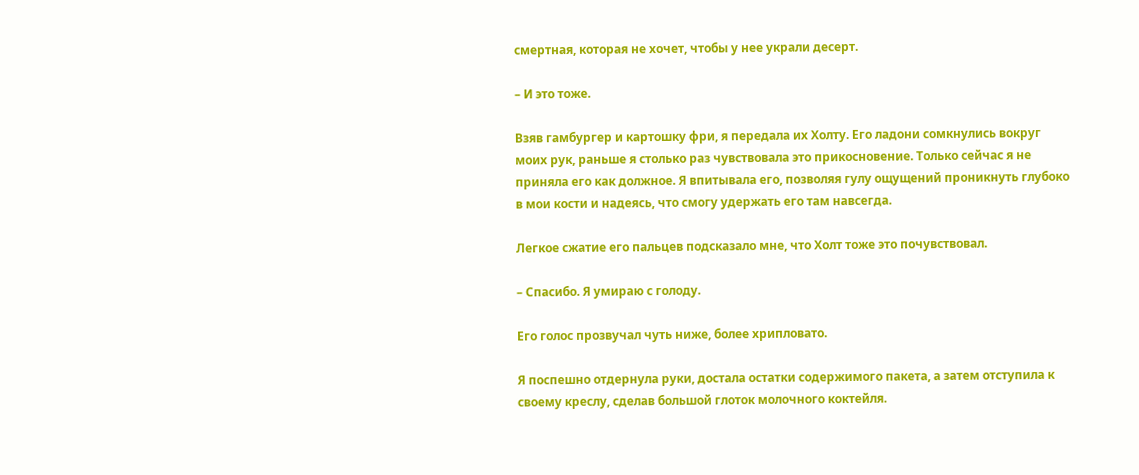смертная, которая не хочет, чтобы у нее украли десерт.

– И это тоже.

Взяв гамбургер и картошку фри, я передала их Холту. Его ладони сомкнулись вокруг моих рук, раньше я столько раз чувствовала это прикосновение. Только сейчас я не приняла его как должное. Я впитывала его, позволяя гулу ощущений проникнуть глубоко в мои кости и надеясь, что смогу удержать его там навсегда.

Легкое сжатие его пальцев подсказало мне, что Холт тоже это почувствовал.

– Спасибо. Я умираю с голоду.

Его голос прозвучал чуть ниже, более хрипловато.

Я поспешно отдернула руки, достала остатки содержимого пакета, а затем отступила к своему креслу, сделав большой глоток молочного коктейля.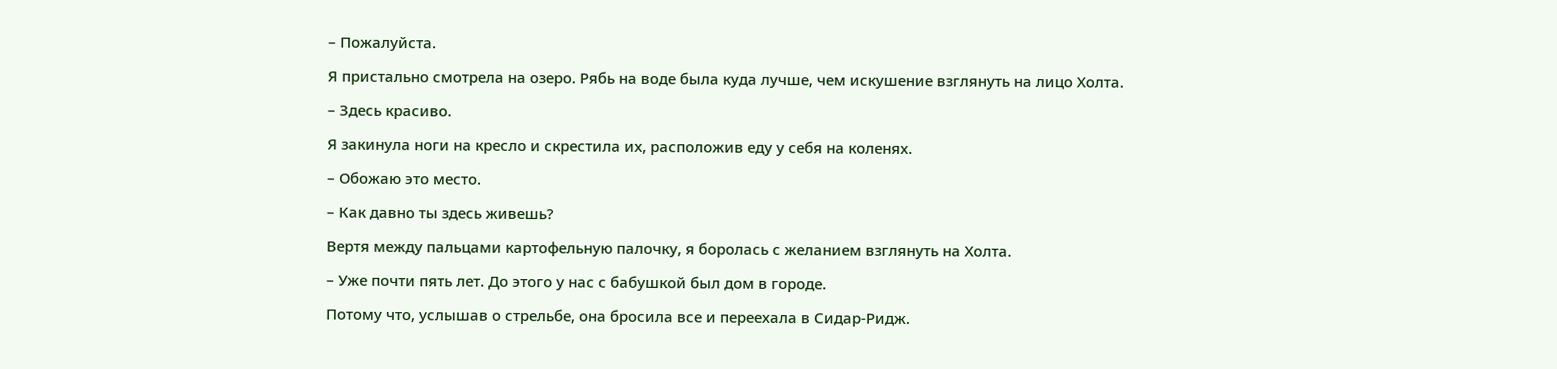– Пожалуйста.

Я пристально смотрела на озеро. Рябь на воде была куда лучше, чем искушение взглянуть на лицо Холта.

– Здесь красиво.

Я закинула ноги на кресло и скрестила их, расположив еду у себя на коленях.

– Обожаю это место.

– Как давно ты здесь живешь?

Вертя между пальцами картофельную палочку, я боролась с желанием взглянуть на Холта.

– Уже почти пять лет. До этого у нас с бабушкой был дом в городе.

Потому что, услышав о стрельбе, она бросила все и переехала в Сидар-Ридж.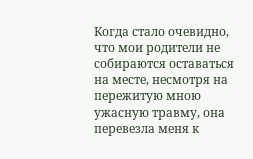Когда стало очевидно, что мои родители не собираются оставаться на месте, несмотря на пережитую мною ужасную травму, она перевезла меня к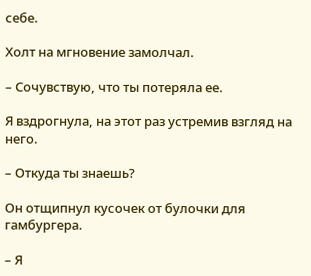себе.

Холт на мгновение замолчал.

– Сочувствую, что ты потеряла ее.

Я вздрогнула, на этот раз устремив взгляд на него.

– Откуда ты знаешь?

Он отщипнул кусочек от булочки для гамбургера.

– Я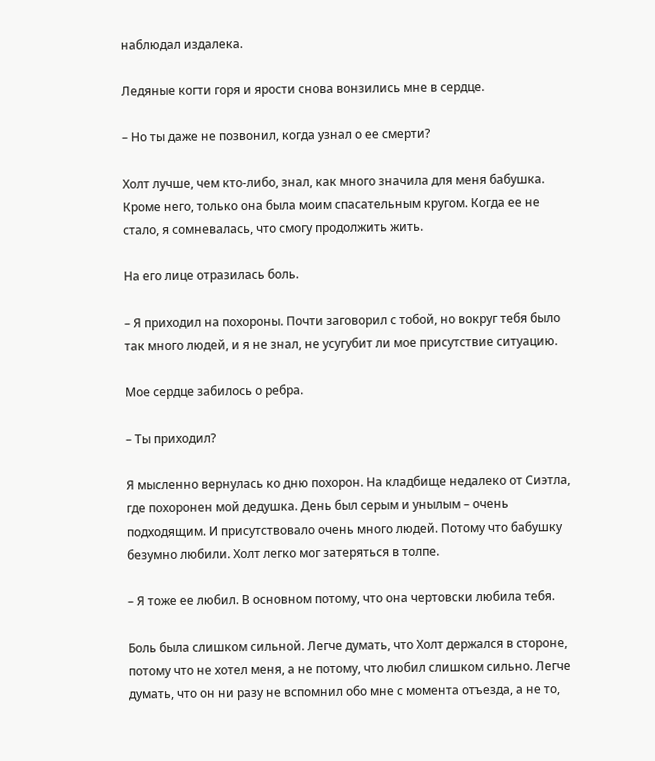наблюдал издалека.

Ледяные когти горя и ярости снова вонзились мне в сердце.

– Но ты даже не позвонил, когда узнал о ее смерти?

Холт лучше, чем кто-либо, знал, как много значила для меня бабушка. Кроме него, только она была моим спасательным кругом. Когда ее не стало, я сомневалась, что смогу продолжить жить.

На его лице отразилась боль.

– Я приходил на похороны. Почти заговорил с тобой, но вокруг тебя было так много людей, и я не знал, не усугубит ли мое присутствие ситуацию.

Мое сердце забилось о ребра.

– Ты приходил?

Я мысленно вернулась ко дню похорон. На кладбище недалеко от Сиэтла, где похоронен мой дедушка. День был серым и унылым – очень подходящим. И присутствовало очень много людей. Потому что бабушку безумно любили. Холт легко мог затеряться в толпе.

– Я тоже ее любил. В основном потому, что она чертовски любила тебя.

Боль была слишком сильной. Легче думать, что Холт держался в стороне, потому что не хотел меня, а не потому, что любил слишком сильно. Легче думать, что он ни разу не вспомнил обо мне с момента отъезда, а не то,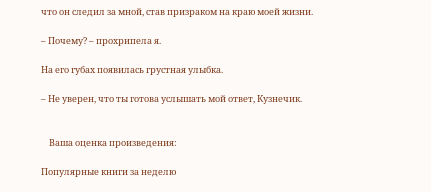что он следил за мной, став призраком на краю моей жизни.

– Почему? – прохрипела я.

На его губах появилась грустная улыбка.

– Не уверен, что ты готова услышать мой ответ, Кузнечик.


    Ваша оценка произведения:

Популярные книги за неделю